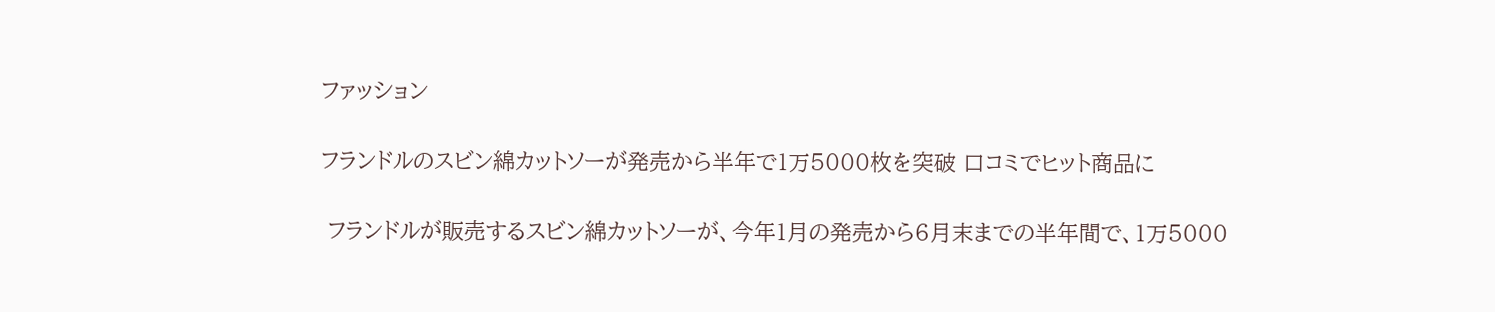ファッション

フランドルのスビン綿カットソーが発売から半年で1万5000枚を突破 口コミでヒット商品に

 フランドルが販売するスビン綿カットソーが、今年1月の発売から6月末までの半年間で、1万5000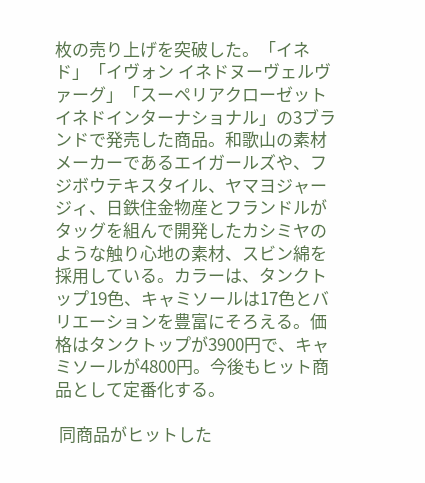枚の売り上げを突破した。「イネド」「イヴォン イネドヌーヴェルヴァーグ」「スーペリアクローゼット イネドインターナショナル」の3ブランドで発売した商品。和歌山の素材メーカーであるエイガールズや、フジボウテキスタイル、ヤマヨジャージィ、日鉄住金物産とフランドルがタッグを組んで開発したカシミヤのような触り心地の素材、スビン綿を採用している。カラーは、タンクトップ19色、キャミソールは17色とバリエーションを豊富にそろえる。価格はタンクトップが3900円で、キャミソールが4800円。今後もヒット商品として定番化する。

 同商品がヒットした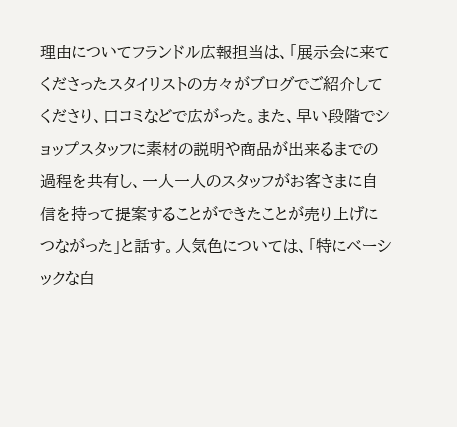理由についてフランドル広報担当は、「展示会に来てくださったスタイリストの方々がブログでご紹介してくださり、口コミなどで広がった。また、早い段階でショップスタッフに素材の説明や商品が出来るまでの過程を共有し、一人一人のスタッフがお客さまに自信を持って提案することができたことが売り上げにつながった」と話す。人気色については、「特にベーシックな白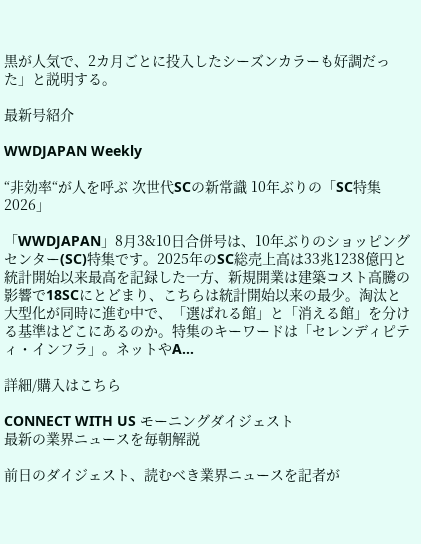黒が人気で、2カ月ごとに投入したシーズンカラーも好調だった」と説明する。

最新号紹介

WWDJAPAN Weekly

“非効率“が人を呼ぶ 次世代SCの新常識 10年ぶりの「SC特集 2026」

「WWDJAPAN」8月3&10日合併号は、10年ぶりのショッピングセンター(SC)特集です。2025年のSC総売上高は33兆1238億円と統計開始以来最高を記録した一方、新規開業は建築コスト高騰の影響で18SCにとどまり、こちらは統計開始以来の最少。淘汰と大型化が同時に進む中で、「選ばれる館」と「消える館」を分ける基準はどこにあるのか。特集のキーワードは「セレンディピティ・インフラ」。ネットやA…

詳細/購入はこちら

CONNECT WITH US モーニングダイジェスト
最新の業界ニュースを毎朝解説

前日のダイジェスト、読むべき業界ニュースを記者が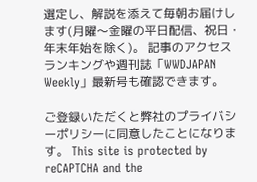選定し、解説を添えて毎朝お届けします(月曜〜金曜の平日配信、祝日・年末年始を除く)。 記事のアクセスランキングや週刊誌「WWDJAPAN Weekly」最新号も確認できます。

ご登録いただくと弊社のプライバシーポリシーに同意したことになります。 This site is protected by reCAPTCHA and the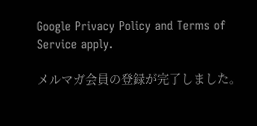Google Privacy Policy and Terms of Service apply.

メルマガ会員の登録が完了しました。